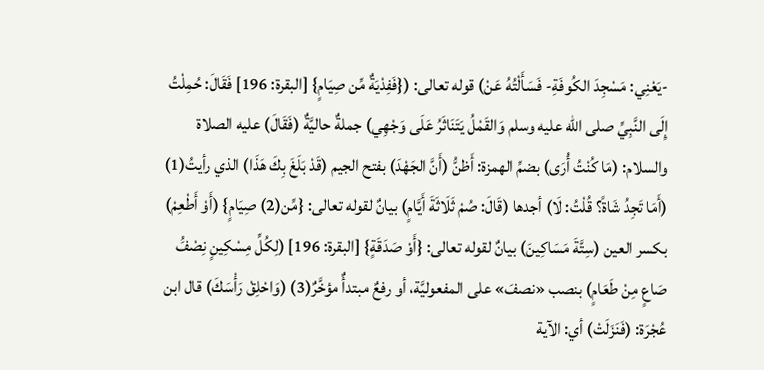-يَعْنِي: مَسْجِدَ الكُوفَةِ- فَسَأَلْتُهُ عَنْ) قوله تعالى: ({فَفِدْيَةٌ مِّن صِيَامٍ} [البقرة: 196] فَقَالَ: حُمِلْتُ إِلَى النَّبِيِّ صلى الله عليه وسلم وَالقَمْلُ يَتَنَاثَرُ عَلَى وَجْهِي) جملةٌ حاليَّةٌ (فَقَالَ) عليه الصلاة والسلام: (مَا كُنْتُ أُرَى) بضمِّ الهمزة: أَظنُّ (أَنَّ الجَهْدَ) بفتح الجيم (قَدْ بَلَغَ بِكَ هَذَا) الذي رأيتُ(1) (أَمَا تَجِدُ شَاةً؟ قُلْتُ: لَا) أجدها (قَالَ: صُمْ ثَلَاثَةَ أَيَّامٍ) بيانٌ لقوله تعالى: {مِّن(2) صِيَامٍ} (أَوْ أَطْعِمْ) بكسر العين (سِتَّةَ مَسَاكِينَ) بيانٌ لقوله تعالى: {أَوْ صَدَقَةٍ} [البقرة: 196] (لِكُلِّ مِسْكِينٍ نِصْفَُ صَاعٍ مِنْ طَعَامٍ) بنصب «نصفَ» على المفعوليَّة، أو رفعٌ مبتدأٌ مؤخَّرٌ(3) (وَاحْلِقْ رَأْسَكَ) قال ابن عُجْرَة: (فَنَزَلَتْ) أي: الآية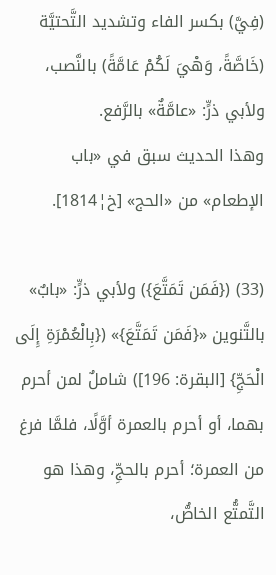(فِيَّ) بكسر الفاء وتشديد التَّحتيَّة (خَاصَّةً، وَهْيَ لَكُمْ عَامَّةً) بالنَّصب، ولأبي ذرٍّ: «عامَّةٌ» بالرَّفع.
وهذا الحديث سبق في «باب الإطعام» من «الحج» [خ¦1814].

(33) ({فَمَن تَمَتَّعَ}) ولأبي ذرٍّ: «بابٌ» بالتَّنوين ‌‌«{فَمَن تَمَتَّعَ}» ({بِالْعُمْرَةِ إِلَى الْحَجِّ} [البقرة: 196]) شاملٌ لمن أحرم بهما، أو أحرم بالعمرة أوَّلًا، فلمَّا فرغ من العمرة؛ أحرم بالحجِّ، وهذا هو التَّمتُّع الخاصُّ،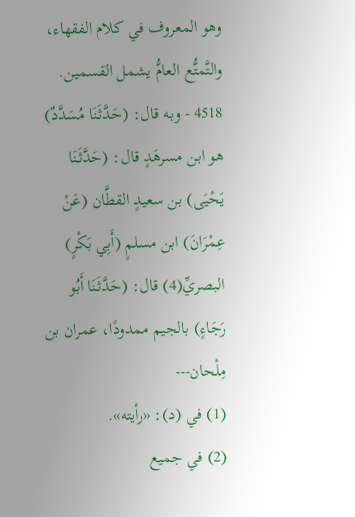وهو المعروف في كلام الفقهاء، والتَّمتُّع العامُّ يشمل القسمين.
4518 - وبه قال: (حَدَّثَنَا مُسَدَّدٌ) هو ابن مسرهَدٍ قال: (حَدَّثَنَا يَحْيَى) بن سعيدٍ القطَّان (عَنْ عِمْرَانَ) ابن مسلمٍ (أَبِي بَكْرٍ) البصريِّ(4) قال: (حَدَّثَنَا أَبُو رَجَاءٍ) بالجيم ممدودًا، عمران بن مِلْحان---
(1) في (د): «رأيته».
(2) في جميع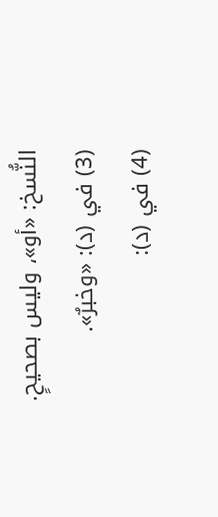النُّسخ: «أو»، وليس بصحيحٍ.
(3) في (د): «وخبرٌ».
(4) في (د):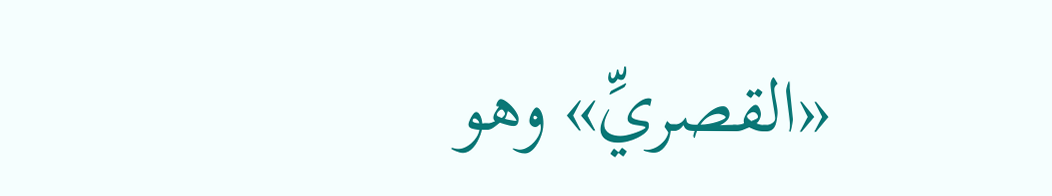«القصريِّ» وهو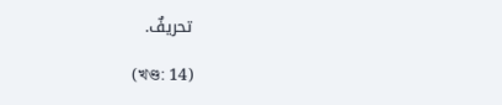تحريفٌ.

(খণ্ড: 14)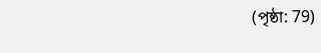(পৃষ্ঠা: 79)